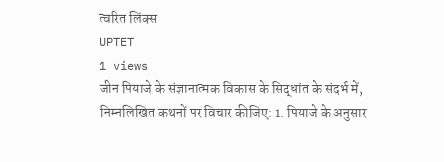त्वरित लिंक्स
UPTET
1 views
जीन पियाजे के संज्ञानात्मक विकास के सिद्धांत के संदर्भ में, निम्नलिखित कथनों पर विचार कीजिए: 1. पियाजे के अनुसार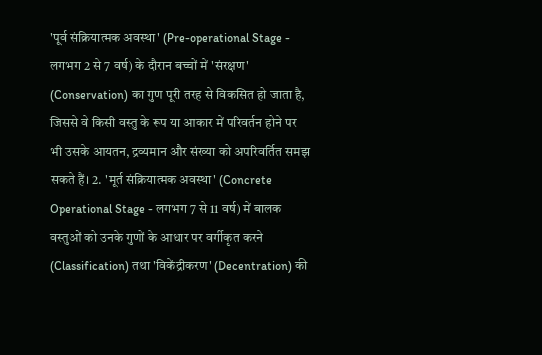'पूर्व संक्रियात्मक अवस्था' (Pre-operational Stage - लगभग 2 से 7 वर्ष) के दौरान बच्चों में 'संरक्षण' (Conservation) का गुण पूरी तरह से विकसित हो जाता है, जिससे वे किसी वस्तु के रूप या आकार में परिवर्तन होने पर भी उसके आयतन, द्रव्यमान और संख्या को अपरिवर्तित समझ सकते हैं। 2. 'मूर्त संक्रियात्मक अवस्था' (Concrete Operational Stage - लगभग 7 से 11 वर्ष) में बालक वस्तुओं को उनके गुणों के आधार पर वर्गीकृत करने (Classification) तथा 'विकेंद्रीकरण' (Decentration) की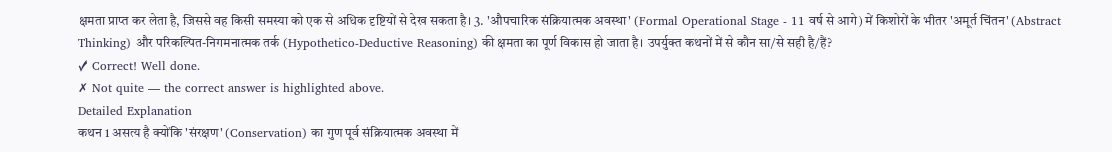क्षमता प्राप्त कर लेता है, जिससे वह किसी समस्या को एक से अधिक दृष्टियों से देख सकता है। 3. 'औपचारिक संक्रियात्मक अवस्था' (Formal Operational Stage - 11 वर्ष से आगे) में किशोरों के भीतर 'अमूर्त चिंतन' (Abstract Thinking) और परिकल्पित-निगमनात्मक तर्क (Hypothetico-Deductive Reasoning) की क्षमता का पूर्ण विकास हो जाता है। उपर्युक्त कथनों में से कौन सा/से सही है/हैं?
✓ Correct! Well done.
✗ Not quite — the correct answer is highlighted above.
Detailed Explanation
कथन 1 असत्य है क्योंकि 'संरक्षण' (Conservation) का गुण पूर्व संक्रियात्मक अवस्था में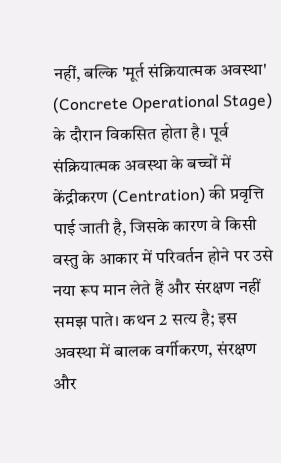नहीं, बल्कि 'मूर्त संक्रियात्मक अवस्था' (Concrete Operational Stage) के दौरान विकसित होता है। पूर्व संक्रियात्मक अवस्था के बच्चों में केंद्रीकरण (Centration) की प्रवृत्ति पाई जाती है, जिसके कारण वे किसी वस्तु के आकार में परिवर्तन होने पर उसे नया रूप मान लेते हैं और संरक्षण नहीं समझ पाते। कथन 2 सत्य है; इस अवस्था में बालक वर्गीकरण, संरक्षण और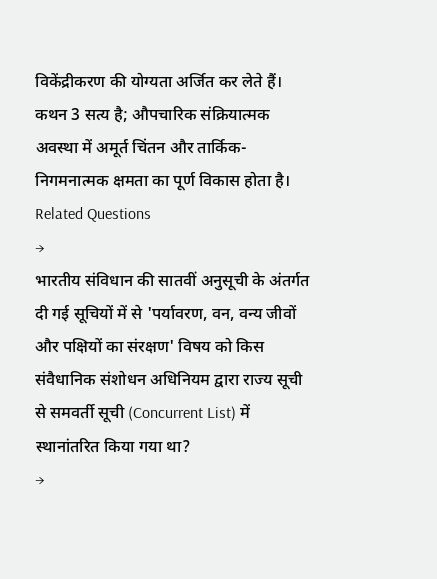विकेंद्रीकरण की योग्यता अर्जित कर लेते हैं। कथन 3 सत्य है; औपचारिक संक्रियात्मक अवस्था में अमूर्त चिंतन और तार्किक-निगमनात्मक क्षमता का पूर्ण विकास होता है।
Related Questions
→
भारतीय संविधान की सातवीं अनुसूची के अंतर्गत दी गई सूचियों में से 'पर्यावरण, वन, वन्य जीवों और पक्षियों का संरक्षण' विषय को किस संवैधानिक संशोधन अधिनियम द्वारा राज्य सूची से समवर्ती सूची (Concurrent List) में स्थानांतरित किया गया था?
→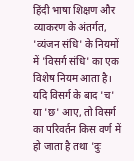हिंदी भाषा शिक्षण और व्याकरण के अंतर्गत, 'व्यंजन संधि' के नियमों में 'विसर्ग संधि' का एक विशेष नियम आता है। यदि विसर्ग के बाद 'च' या 'छ' आए, तो विसर्ग का परिवर्तन किस वर्ण में हो जाता है तथा 'दुः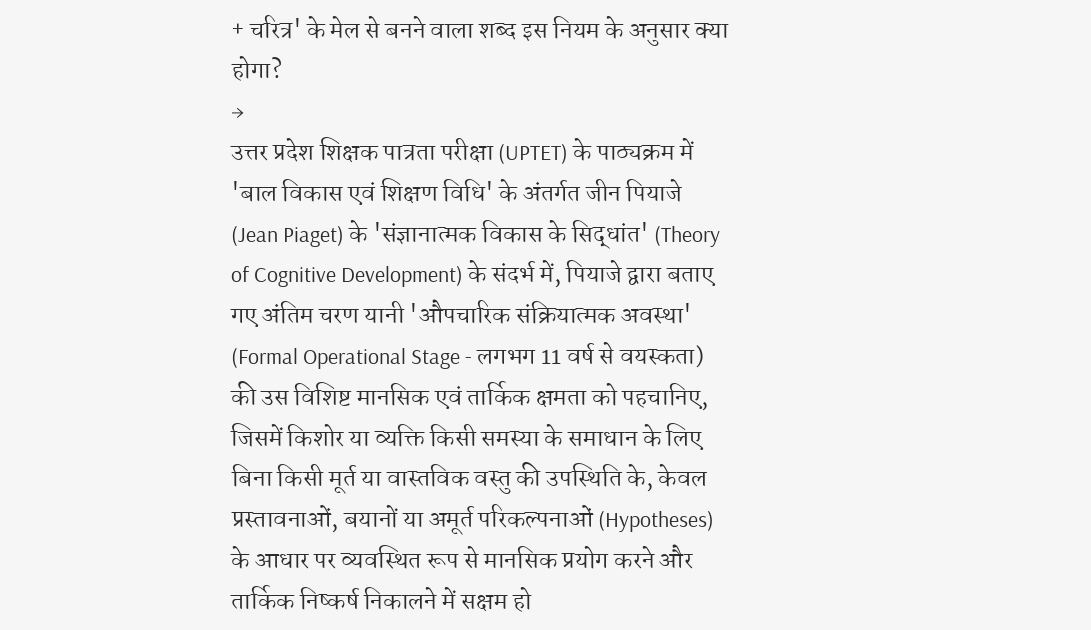+ चरित्र' के मेल से बनने वाला शब्द इस नियम के अनुसार क्या होगा?
→
उत्तर प्रदेश शिक्षक पात्रता परीक्षा (UPTET) के पाठ्यक्रम में 'बाल विकास एवं शिक्षण विधि' के अंतर्गत जीन पियाजे (Jean Piaget) के 'संज्ञानात्मक विकास के सिद्धांत' (Theory of Cognitive Development) के संदर्भ में, पियाजे द्वारा बताए गए अंतिम चरण यानी 'औपचारिक संक्रियात्मक अवस्था' (Formal Operational Stage - लगभग 11 वर्ष से वयस्कता) की उस विशिष्ट मानसिक एवं तार्किक क्षमता को पहचानिए, जिसमें किशोर या व्यक्ति किसी समस्या के समाधान के लिए बिना किसी मूर्त या वास्तविक वस्तु की उपस्थिति के, केवल प्रस्तावनाओं, बयानों या अमूर्त परिकल्पनाओं (Hypotheses) के आधार पर व्यवस्थित रूप से मानसिक प्रयोग करने और तार्किक निष्कर्ष निकालने में सक्षम हो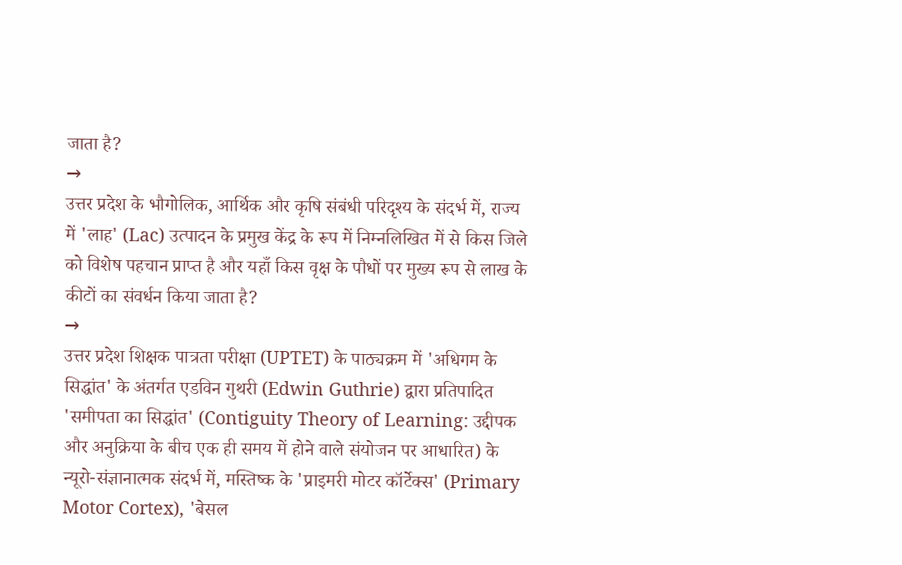जाता है?
→
उत्तर प्रदेश के भौगोलिक, आर्थिक और कृषि संबंधी परिदृश्य के संदर्भ में, राज्य में 'लाह' (Lac) उत्पादन के प्रमुख केंद्र के रूप में निम्नलिखित में से किस जिले को विशेष पहचान प्राप्त है और यहाँ किस वृक्ष के पौधों पर मुख्य रूप से लाख के कीटों का संवर्धन किया जाता है?
→
उत्तर प्रदेश शिक्षक पात्रता परीक्षा (UPTET) के पाठ्यक्रम में 'अधिगम के सिद्धांत' के अंतर्गत एडविन गुथरी (Edwin Guthrie) द्वारा प्रतिपादित 'समीपता का सिद्धांत' (Contiguity Theory of Learning: उद्दीपक और अनुक्रिया के बीच एक ही समय में होने वाले संयोजन पर आधारित) के न्यूरो-संज्ञानात्मक संदर्भ में, मस्तिष्क के 'प्राइमरी मोटर कॉर्टेक्स' (Primary Motor Cortex), 'बेसल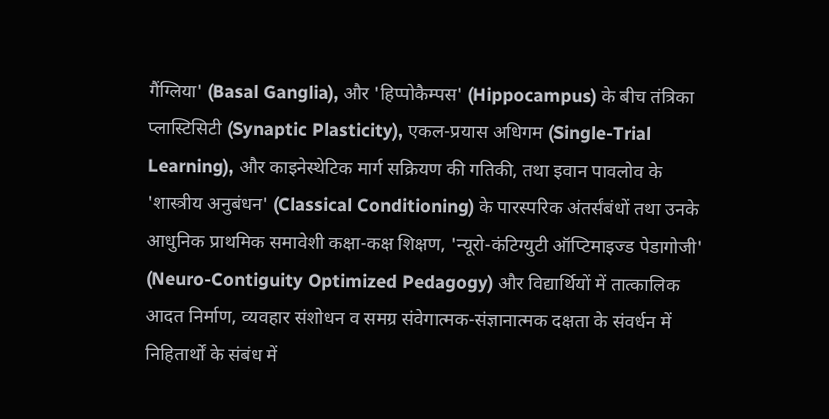गैंग्लिया' (Basal Ganglia), और 'हिप्पोकैम्पस' (Hippocampus) के बीच तंत्रिका प्लास्टिसिटी (Synaptic Plasticity), एकल-प्रयास अधिगम (Single-Trial Learning), और काइनेस्थेटिक मार्ग सक्रियण की गतिकी, तथा इवान पावलोव के 'शास्त्रीय अनुबंधन' (Classical Conditioning) के पारस्परिक अंतर्संबंधों तथा उनके आधुनिक प्राथमिक समावेशी कक्षा-कक्ष शिक्षण, 'न्यूरो-कंटिग्युटी ऑप्टिमाइज्ड पेडागोजी' (Neuro-Contiguity Optimized Pedagogy) और विद्यार्थियों में तात्कालिक आदत निर्माण, व्यवहार संशोधन व समग्र संवेगात्मक-संज्ञानात्मक दक्षता के संवर्धन में निहितार्थों के संबंध में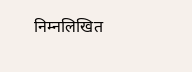निम्नलिखित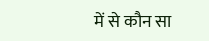में से कौन सा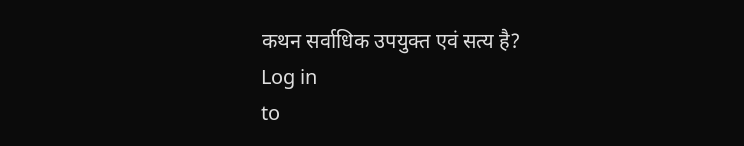कथन सर्वाधिक उपयुक्त एवं सत्य है?
Log in
to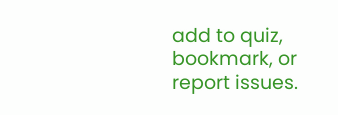add to quiz, bookmark, or report issues.